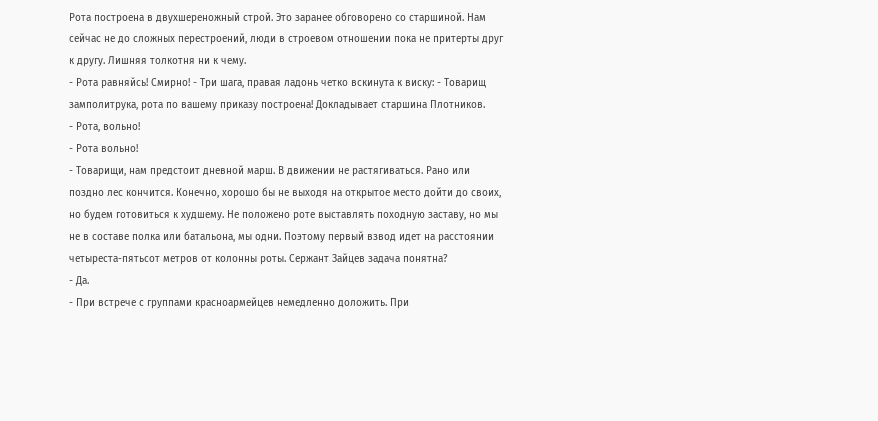Рота построена в двухшереножный строй. Это заранее обговорено со старшиной. Нам сейчас не до сложных перестроений, люди в строевом отношении пока не притерты друг к другу. Лишняя толкотня ни к чему.
- Рота равняйсь! Смирно! - Три шага, правая ладонь четко вскинута к виску: - Товарищ замполитрука, рота по вашему приказу построена! Докладывает старшина Плотников.
- Рота, вольно!
- Рота вольно!
- Товарищи, нам предстоит дневной марш. В движении не растягиваться. Рано или поздно лес кончится. Конечно, хорошо бы не выходя на открытое место дойти до своих, но будем готовиться к худшему. Не положено роте выставлять походную заставу, но мы не в составе полка или батальона, мы одни. Поэтому первый взвод идет на расстоянии четыреста-пятьсот метров от колонны роты. Сержант Зайцев задача понятна?
- Да.
- При встрече с группами красноармейцев немедленно доложить. При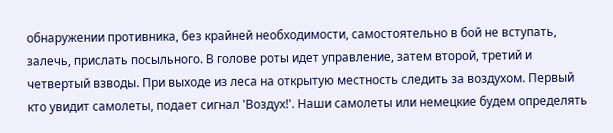обнаружении противника, без крайней необходимости, самостоятельно в бой не вступать, залечь, прислать посыльного. В голове роты идет управление, затем второй, третий и четвертый взводы. При выходе из леса на открытую местность следить за воздухом. Первый кто увидит самолеты, подает сигнал 'Воздух!'. Наши самолеты или немецкие будем определять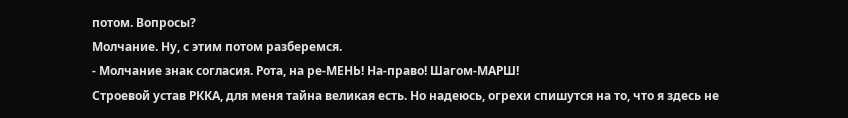потом. Вопросы?
Молчание. Ну, с этим потом разберемся.
- Молчание знак согласия. Рота, на ре-МЕНЬ! На-право! Шагом-МАРШ!
Строевой устав РККА, для меня тайна великая есть. Но надеюсь, огрехи спишутся на то, что я здесь не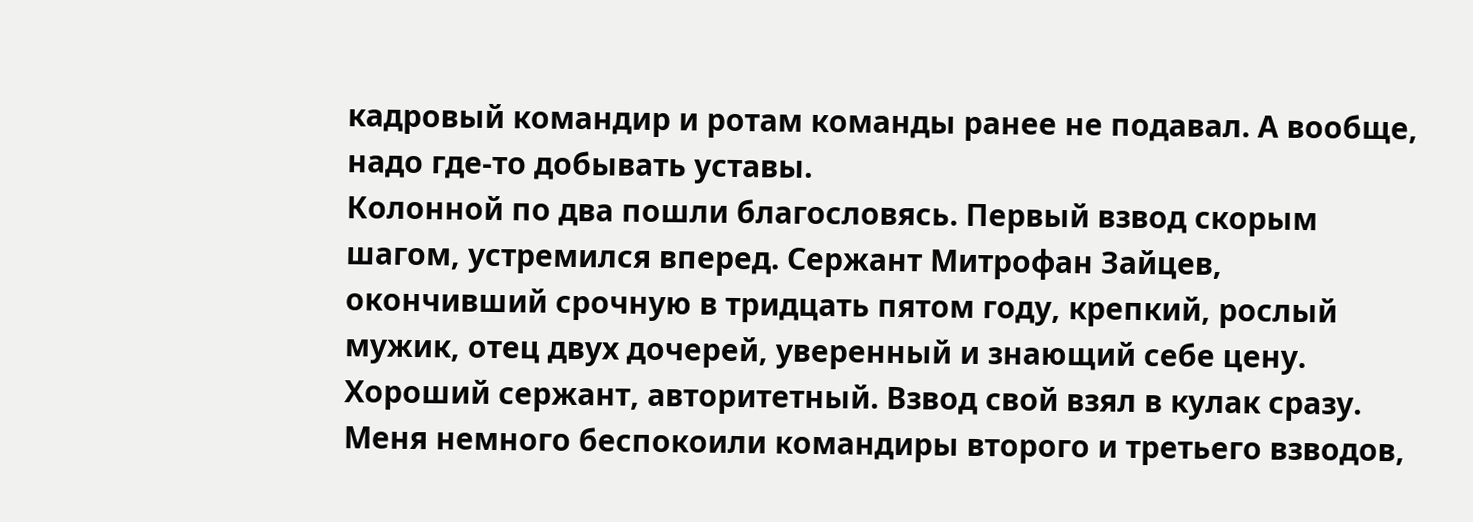кадровый командир и ротам команды ранее не подавал. А вообще, надо где-то добывать уставы.
Колонной по два пошли благословясь. Первый взвод скорым шагом, устремился вперед. Сержант Митрофан Зайцев, окончивший срочную в тридцать пятом году, крепкий, рослый мужик, отец двух дочерей, уверенный и знающий себе цену. Хороший сержант, авторитетный. Взвод свой взял в кулак сразу.
Меня немного беспокоили командиры второго и третьего взводов,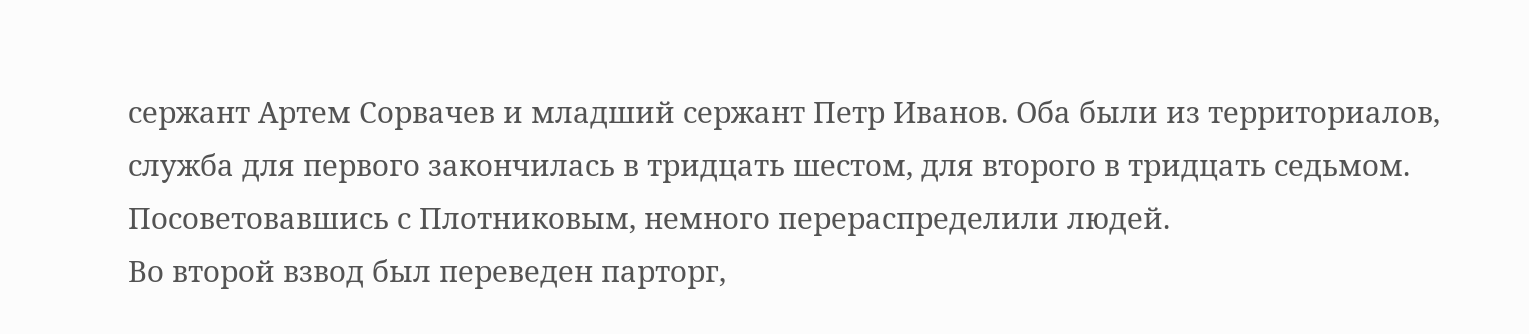сержант Артем Сорвачев и младший сержант Петр Иванов. Оба были из территориалов, служба для первого закончилась в тридцать шестом, для второго в тридцать седьмом. Посоветовавшись с Плотниковым, немного перераспределили людей.
Во второй взвод был переведен парторг,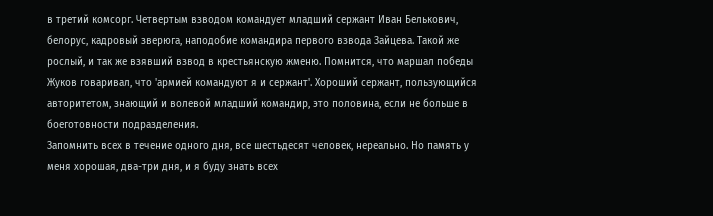в третий комсорг. Четвертым взводом командует младший сержант Иван Белькович, белорус, кадровый зверюга, наподобие командира первого взвода Зайцева. Такой же рослый, и так же взявший взвод в крестьянскую жменю. Помнится, что маршал победы Жуков говаривал, что 'армией командуют я и сержант'. Хороший сержант, пользующийся авторитетом, знающий и волевой младший командир, это половина, если не больше в боеготовности подразделения.
Запомнить всех в течение одного дня, все шестьдесят человек, нереально. Но память у меня хорошая, два-три дня, и я буду знать всех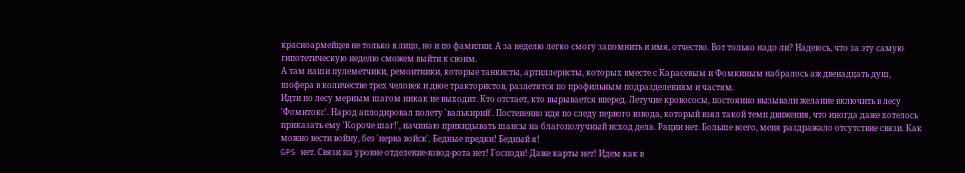красноармейцев не только в лицо, но и по фамилии. А за неделю легко смогу запомнить и имя, отчество. Вот только надо ли? Надеюсь, что за эту самую гипотетическую неделю сможем выйти к своим.
А там наши пулеметчики, ремонтники, которые танкисты, артиллеристы, которых вместе с Карасевым и Фомкиным набралось аж двенадцать душ, шофера в количестве трех человек и двое трактористов, разлетятся по профильным подразделениям и частям.
Идти по лесу мерным шагом никак не выходит. Кто отстает, кто вырывается вперед. Летучие кровососы, постоянно вызывали желание включить в лесу 'Фомитокс'. Народ аплодировал полету 'валькирий'. Постепенно идя по следу первого взвода, который взял такой темп движения, что иногда даже хотелось приказать ему 'Короче шаг!', начинаю прикидывать шансы на благополучный исход дела. Рации нет. Больше всего, меня раздражало отсутствие связи. Как можно вести войну, без 'нерва войск'. Бедные предки! Бедный я!
GPS нет. Связи на уровне отделение-взвод-рота нет! Господи! Даже карты нет! Идем как в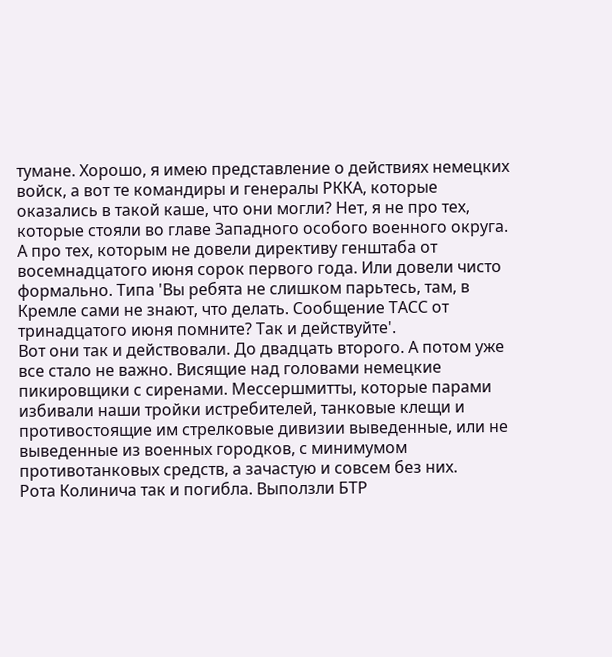тумане. Хорошо, я имею представление о действиях немецких войск, а вот те командиры и генералы РККА, которые оказались в такой каше, что они могли? Нет, я не про тех, которые стояли во главе Западного особого военного округа. А про тех, которым не довели директиву генштаба от восемнадцатого июня сорок первого года. Или довели чисто формально. Типа 'Вы ребята не слишком парьтесь, там, в Кремле сами не знают, что делать. Сообщение ТАСС от тринадцатого июня помните? Так и действуйте'.
Вот они так и действовали. До двадцать второго. А потом уже все стало не важно. Висящие над головами немецкие пикировщики с сиренами. Мессершмитты, которые парами избивали наши тройки истребителей, танковые клещи и противостоящие им стрелковые дивизии выведенные, или не выведенные из военных городков, с минимумом противотанковых средств, а зачастую и совсем без них.
Рота Колинича так и погибла. Выползли БТР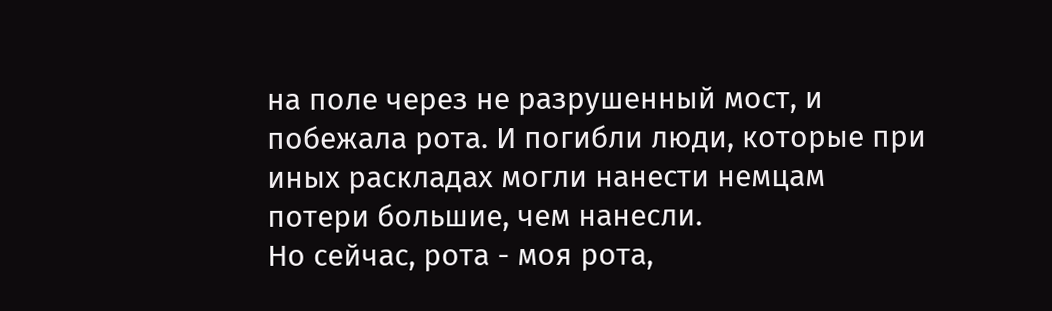на поле через не разрушенный мост, и побежала рота. И погибли люди, которые при иных раскладах могли нанести немцам потери большие, чем нанесли.
Но сейчас, рота - моя рота,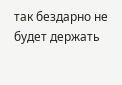так бездарно не будет держать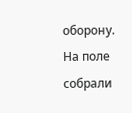оборону. На поле собрали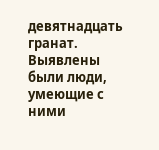девятнадцать гранат. Выявлены были люди, умеющие с ними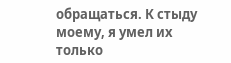обращаться. К стыду моему, я умел их только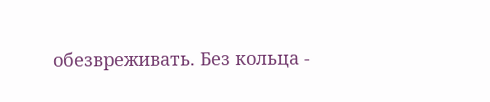обезвреживать. Без кольца -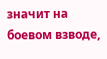значит на боевом взводе,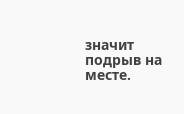значит подрыв на месте.